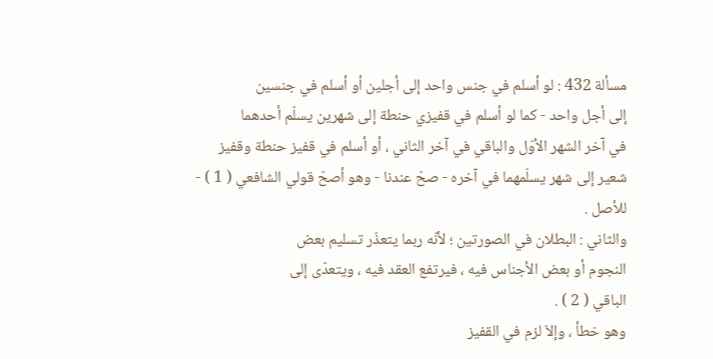مسألة 432 : لو أسلم في جنس واحد إلى أجلين أو أسلم في جنسين
إلى أجل واحد - كما لو أسلم في قفيزي حنطة إلى شهرين يسلّم أحدهما
في آخر الشهر الأوّل والباقي في آخر الثاني ، أو أسلم في قفيز حنطة وقفيز
شعير إلى شهر يسلّمهما في آخره - صحّ عندنا - وهو أصحّ قولي الشافعي ( 1 ) -
للأصل .
والثاني : البطلان في الصورتين ؛ لأنّه ربما يتعذّر تسليم بعض
النجوم أو بعض الأجناس فيه ، فيرتفع العقد فيه ، ويتعدّى إلى
الباقي ( 2 ) .
وهو خطأ ، وإلاّ لزم في القفيز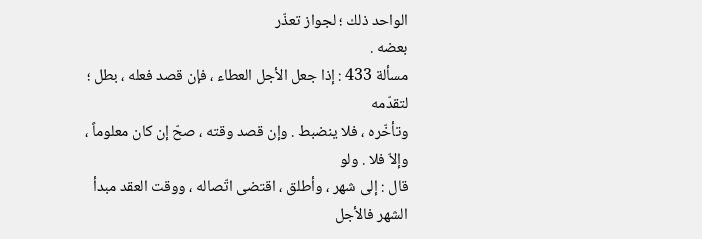الواحد ذلك ؛ لجواز تعذّر
بعضه .
مسألة 433 : إذا جعل الأجل العطاء ، فإن قصد فعله ، بطل ؛ لتقدّمه
وتأخّره ، فلا ينضبط . وإن قصد وقته ، صحّ إن كان معلوماً ، وإلاّ فلا . ولو
قال : إلى شهر ، وأطلق ، اقتضى اتّصاله ، ووقت العقد مبدأ الشهر فالأجل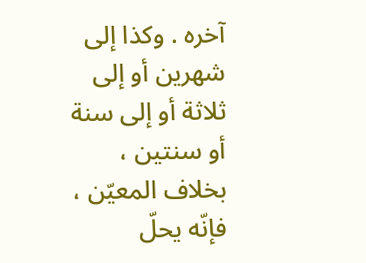آخره . وكذا إلى شهرين أو إلى ثلاثة أو إلى سنة أو سنتين ، بخلاف المعيّن ،
فإنّه يحلّ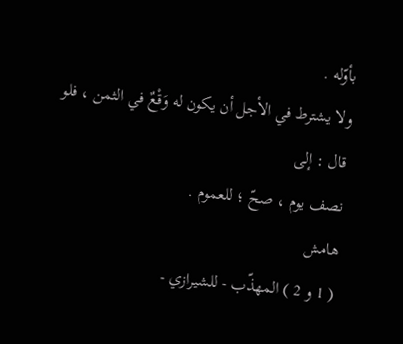بأوّله .
ولا يشترط في الأجل أن يكون له وَقْعٌ في الثمن ، فلو قال : إلى
نصف يوم ، صحّ ؛ للعموم .
هامش
( 1 و 2 ) المهذّب - للشيرازي -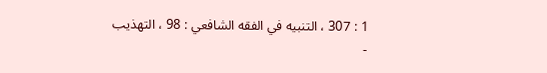1 : 307 ، التنبيه في الفقه الشافعي : 98 ، التهذيب
-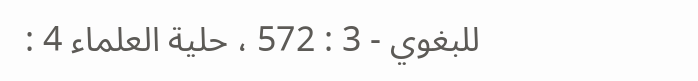للبغوي - 3 : 572 ، حلية العلماء 4 :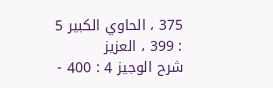375 ، الحاوي الكبير 5 : 399 ، العزيز
شرح الوجيز 4 : 400 -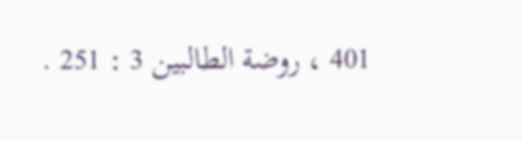401 ، روضة الطالبين 3 : 251 .